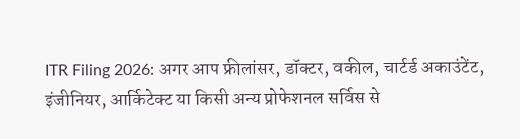ITR Filing 2026: अगर आप फ्रीलांसर, डॉक्टर, वकील, चार्टर्ड अकाउंटेंट, इंजीनियर, आर्किटेक्ट या किसी अन्य प्रोफेशनल सर्विस से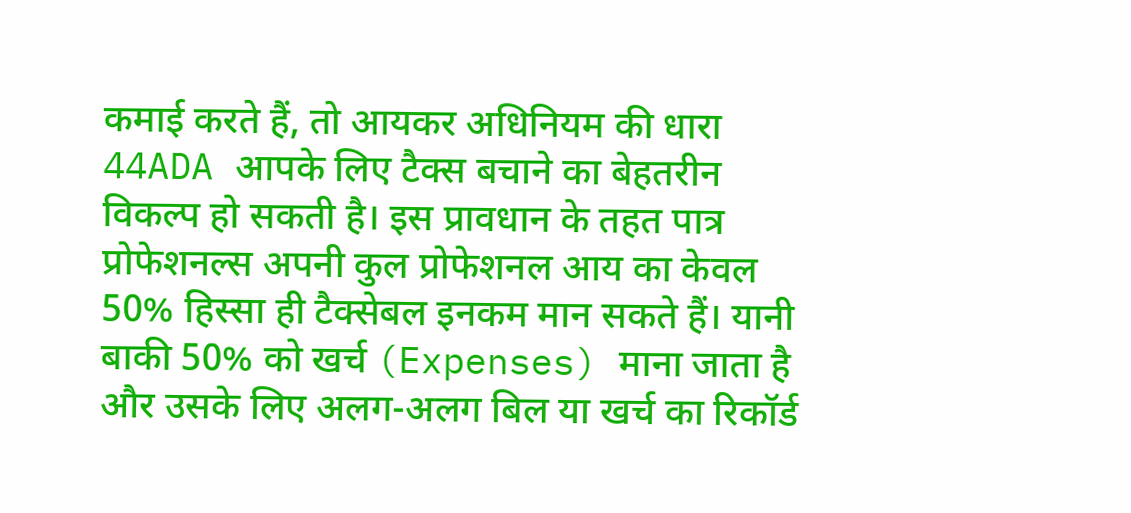कमाई करते हैं, तो आयकर अधिनियम की धारा 44ADA आपके लिए टैक्स बचाने का बेहतरीन विकल्प हो सकती है। इस प्रावधान के तहत पात्र प्रोफेशनल्स अपनी कुल प्रोफेशनल आय का केवल 50% हिस्सा ही टैक्सेबल इनकम मान सकते हैं। यानी बाकी 50% को खर्च (Expenses) माना जाता है और उसके लिए अलग-अलग बिल या खर्च का रिकॉर्ड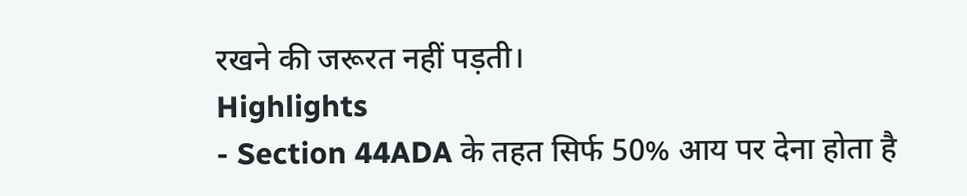रखने की जरूरत नहीं पड़ती।
Highlights
- Section 44ADA के तहत सिर्फ 50% आय पर देना होता है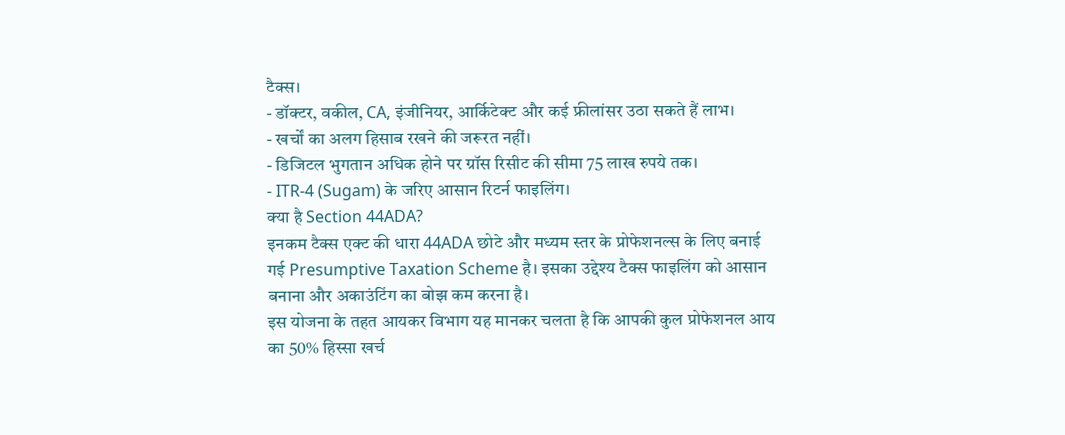टैक्स।
- डॉक्टर, वकील, CA, इंजीनियर, आर्किटेक्ट और कई फ्रीलांसर उठा सकते हैं लाभ।
- खर्चों का अलग हिसाब रखने की जरूरत नहीं।
- डिजिटल भुगतान अधिक होने पर ग्रॉस रिसीट की सीमा 75 लाख रुपये तक।
- ITR-4 (Sugam) के जरिए आसान रिटर्न फाइलिंग।
क्या है Section 44ADA?
इनकम टैक्स एक्ट की धारा 44ADA छोटे और मध्यम स्तर के प्रोफेशनल्स के लिए बनाई गई Presumptive Taxation Scheme है। इसका उद्देश्य टैक्स फाइलिंग को आसान बनाना और अकाउंटिंग का बोझ कम करना है।
इस योजना के तहत आयकर विभाग यह मानकर चलता है कि आपकी कुल प्रोफेशनल आय का 50% हिस्सा खर्च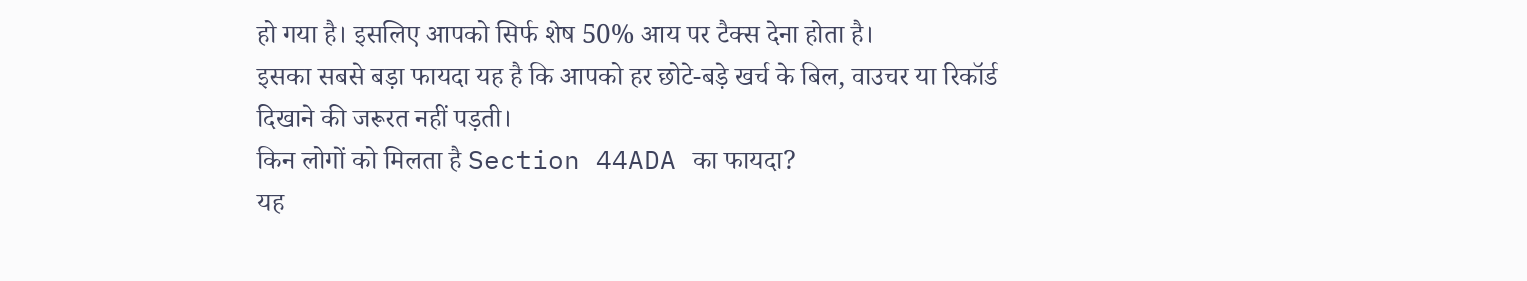हो गया है। इसलिए आपको सिर्फ शेष 50% आय पर टैक्स देना होता है।
इसका सबसे बड़ा फायदा यह है कि आपको हर छोटे-बड़े खर्च के बिल, वाउचर या रिकॉर्ड दिखाने की जरूरत नहीं पड़ती।
किन लोगों को मिलता है Section 44ADA का फायदा?
यह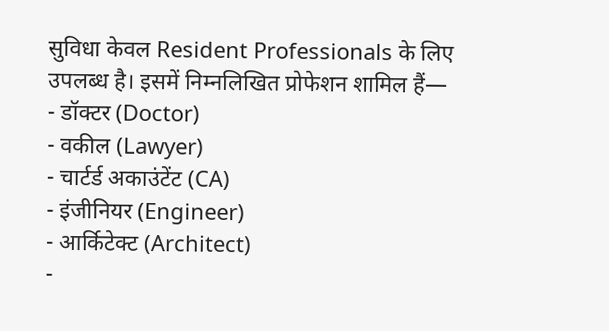सुविधा केवल Resident Professionals के लिए उपलब्ध है। इसमें निम्नलिखित प्रोफेशन शामिल हैं—
- डॉक्टर (Doctor)
- वकील (Lawyer)
- चार्टर्ड अकाउंटेंट (CA)
- इंजीनियर (Engineer)
- आर्किटेक्ट (Architect)
-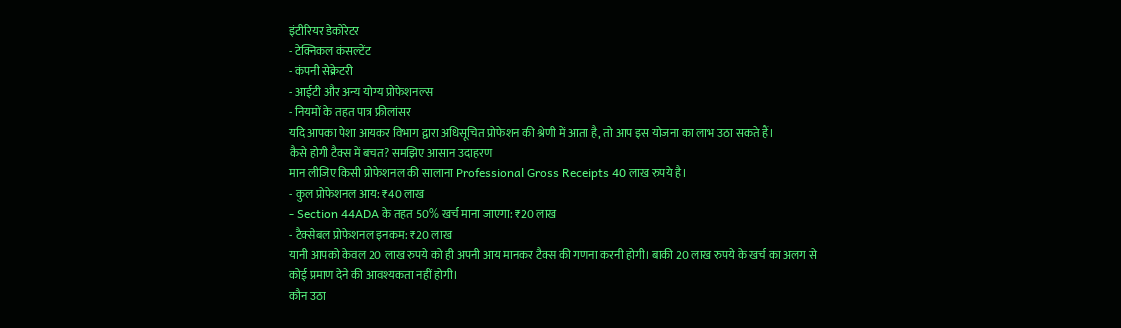इंटीरियर डेकोरेटर
- टेक्निकल कंसल्टेंट
- कंपनी सेक्रेटरी
- आईटी और अन्य योग्य प्रोफेशनल्स
- नियमों के तहत पात्र फ्रीलांसर
यदि आपका पेशा आयकर विभाग द्वारा अधिसूचित प्रोफेशन की श्रेणी में आता है, तो आप इस योजना का लाभ उठा सकते हैं।
कैसे होगी टैक्स में बचत? समझिए आसान उदाहरण
मान लीजिए किसी प्रोफेशनल की सालाना Professional Gross Receipts 40 लाख रुपये है।
- कुल प्रोफेशनल आय: ₹40 लाख
- Section 44ADA के तहत 50% खर्च माना जाएगा: ₹20 लाख
- टैक्सेबल प्रोफेशनल इनकम: ₹20 लाख
यानी आपको केवल 20 लाख रुपये को ही अपनी आय मानकर टैक्स की गणना करनी होगी। बाकी 20 लाख रुपये के खर्च का अलग से कोई प्रमाण देने की आवश्यकता नहीं होगी।
कौन उठा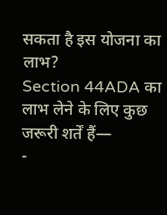सकता है इस योजना का लाभ?
Section 44ADA का लाभ लेने के लिए कुछ जरूरी शर्तें हैं—
-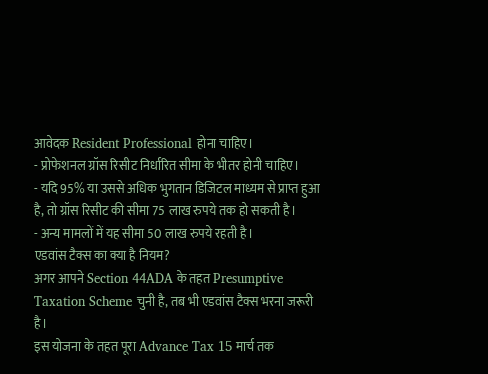आवेदक Resident Professional होना चाहिए।
- प्रोफेशनल ग्रॉस रिसीट निर्धारित सीमा के भीतर होनी चाहिए।
- यदि 95% या उससे अधिक भुगतान डिजिटल माध्यम से प्राप्त हुआ है, तो ग्रॉस रिसीट की सीमा 75 लाख रुपये तक हो सकती है।
- अन्य मामलों में यह सीमा 50 लाख रुपये रहती है।
एडवांस टैक्स का क्या है नियम?
अगर आपने Section 44ADA के तहत Presumptive Taxation Scheme चुनी है, तब भी एडवांस टैक्स भरना जरूरी है।
इस योजना के तहत पूरा Advance Tax 15 मार्च तक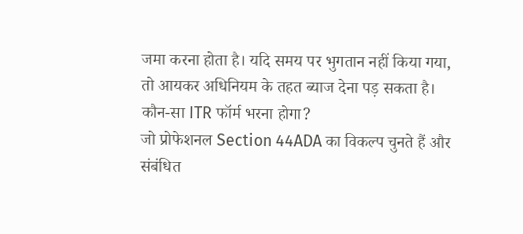जमा करना होता है। यदि समय पर भुगतान नहीं किया गया, तो आयकर अधिनियम के तहत ब्याज देना पड़ सकता है।
कौन-सा ITR फॉर्म भरना होगा?
जो प्रोफेशनल Section 44ADA का विकल्प चुनते हैं और संबंधित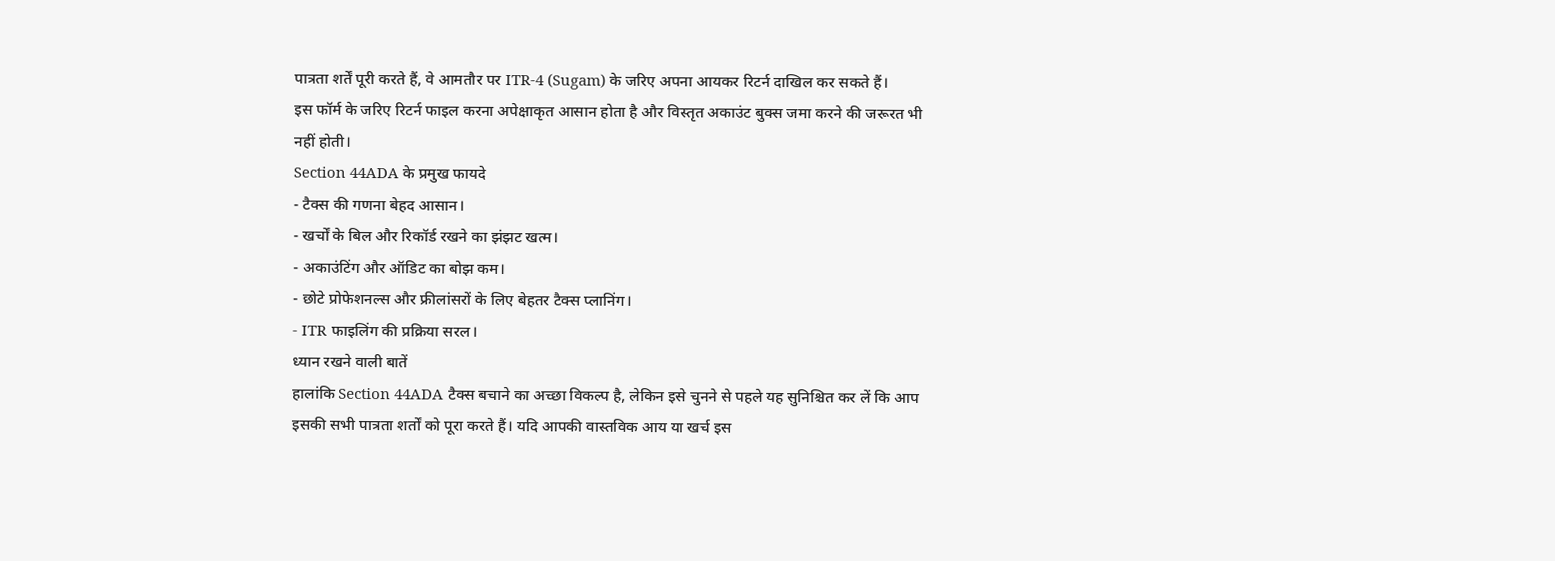पात्रता शर्तें पूरी करते हैं, वे आमतौर पर ITR-4 (Sugam) के जरिए अपना आयकर रिटर्न दाखिल कर सकते हैं।
इस फॉर्म के जरिए रिटर्न फाइल करना अपेक्षाकृत आसान होता है और विस्तृत अकाउंट बुक्स जमा करने की जरूरत भी नहीं होती।
Section 44ADA के प्रमुख फायदे
- टैक्स की गणना बेहद आसान।
- खर्चों के बिल और रिकॉर्ड रखने का झंझट खत्म।
- अकाउंटिंग और ऑडिट का बोझ कम।
- छोटे प्रोफेशनल्स और फ्रीलांसरों के लिए बेहतर टैक्स प्लानिंग।
- ITR फाइलिंग की प्रक्रिया सरल।
ध्यान रखने वाली बातें
हालांकि Section 44ADA टैक्स बचाने का अच्छा विकल्प है, लेकिन इसे चुनने से पहले यह सुनिश्चित कर लें कि आप इसकी सभी पात्रता शर्तों को पूरा करते हैं। यदि आपकी वास्तविक आय या खर्च इस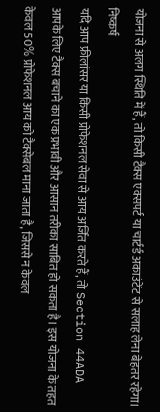योजना से अलग स्थिति में हैं, तो किसी टैक्स एक्सपर्ट या चार्टर्ड अकाउंटेंट से सलाह लेना बेहतर रहेगा।
निष्कर्ष
यदि आप फ्रीलांसर या किसी प्रोफेशनल सेवा से आय अर्जित करते हैं, तो Section 44ADA आपके लिए टैक्स बचाने का एक प्रभावी और आसान तरीका साबित हो सकता है। इस योजना के तहत केवल 50% प्रोफेशनल आय को टैक्सेबल माना जाता है, जिससे न केवल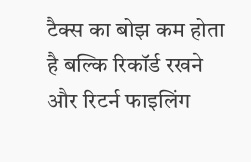टैक्स का बोझ कम होता है बल्कि रिकॉर्ड रखने और रिटर्न फाइलिंग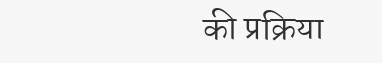की प्रक्रिया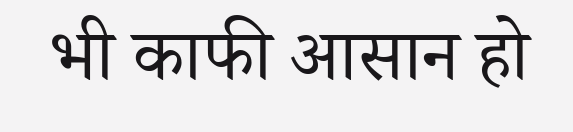भी काफी आसान हो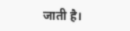जाती है।